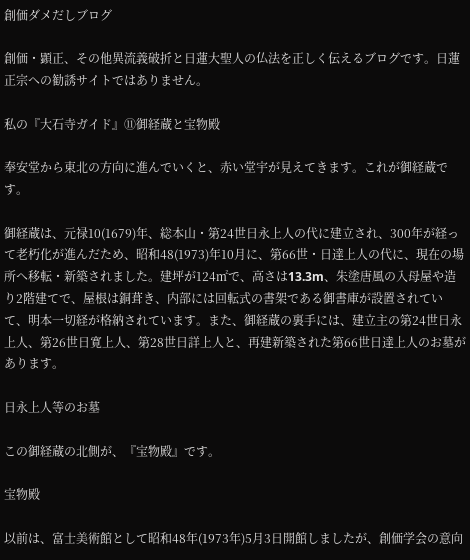創価ダメだしブログ

創価・顕正、その他異流義破折と日蓮大聖人の仏法を正しく伝えるブログです。日蓮正宗への勧誘サイトではありません。

私の『大石寺ガイド』⑪御経蔵と宝物殿

奉安堂から東北の方向に進んでいくと、赤い堂宇が見えてきます。これが御経蔵です。

御経蔵は、元禄10(1679)年、総本山・第24世日永上人の代に建立され、300年が経って老朽化が進んだため、昭和48(1973)年10月に、第66世・日達上人の代に、現在の場所へ移転・新築されました。建坪が124㎡で、高さは13.3m、朱塗唐風の入母屋や造り2階建てで、屋根は銅葺き、内部には回転式の書架である御書庫が設置されていて、明本一切経が格納されています。また、御経蔵の裏手には、建立主の第24世日永上人、第26世日寛上人、第28世日詳上人と、再建新築された第66世日達上人のお墓があります。

日永上人等のお墓

この御経蔵の北側が、『宝物殿』です。

宝物殿

以前は、富士美術館として昭和48年(1973年)5月3日開館しましたが、創価学会の意向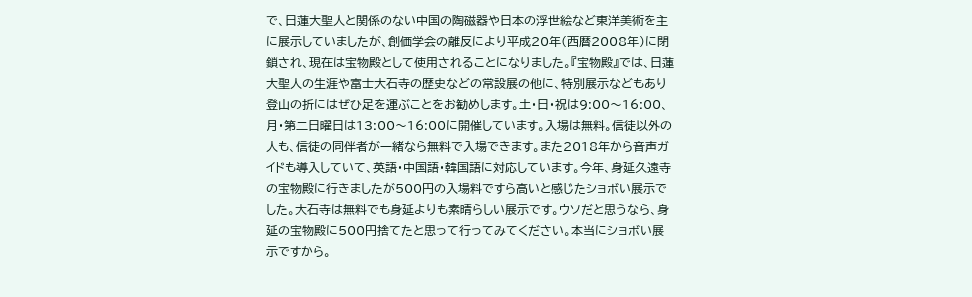で、日蓮大聖人と関係のない中国の陶磁器や日本の浮世絵など東洋美術を主に展示していましたが、創価学会の離反により平成20年(西暦2008年)に閉鎖され、現在は宝物殿として使用されることになりました。『宝物殿』では、日蓮大聖人の生涯や富士大石寺の歴史などの常設展の他に、特別展示などもあり登山の折にはぜひ足を運ぶことをお勧めします。土・日・祝は9:00〜16:00、月・第二日曜日は13:00〜16:00に開催しています。入場は無料。信徒以外の人も、信徒の同伴者が一緒なら無料で入場できます。また2018年から音声ガイドも導入していて、英語・中国語・韓国語に対応しています。今年、身延久遠寺の宝物殿に行きましたが500円の入場料ですら高いと感じたショボい展示でした。大石寺は無料でも身延よりも素晴らしい展示です。ウソだと思うなら、身延の宝物殿に500円捨てたと思って行ってみてください。本当にショボい展示ですから。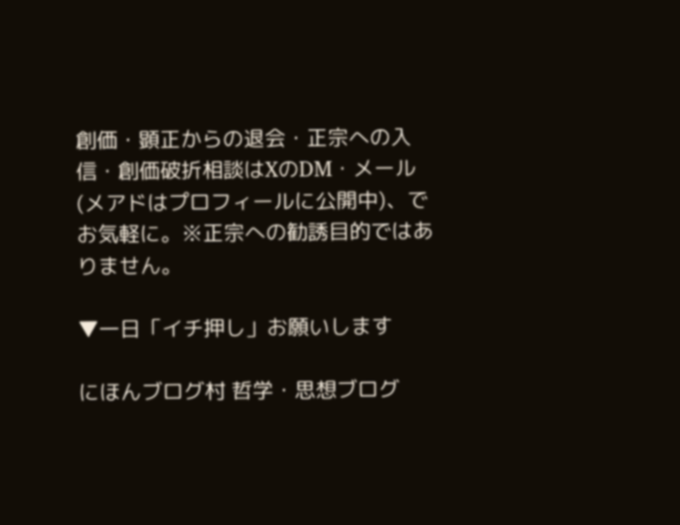創価・顕正からの退会・正宗への入信・創価破折相談はXのDM・メール(メアドはプロフィールに公開中)、でお気軽に。※正宗への勧誘目的ではありません。

▼一日「イチ押し」お願いします

にほんブログ村 哲学・思想ブログ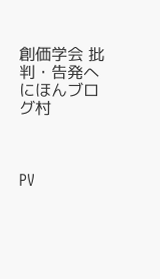創価学会 批判・告発へ
にほんブログ村



PV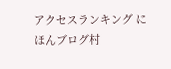アクセスランキング にほんブログ村